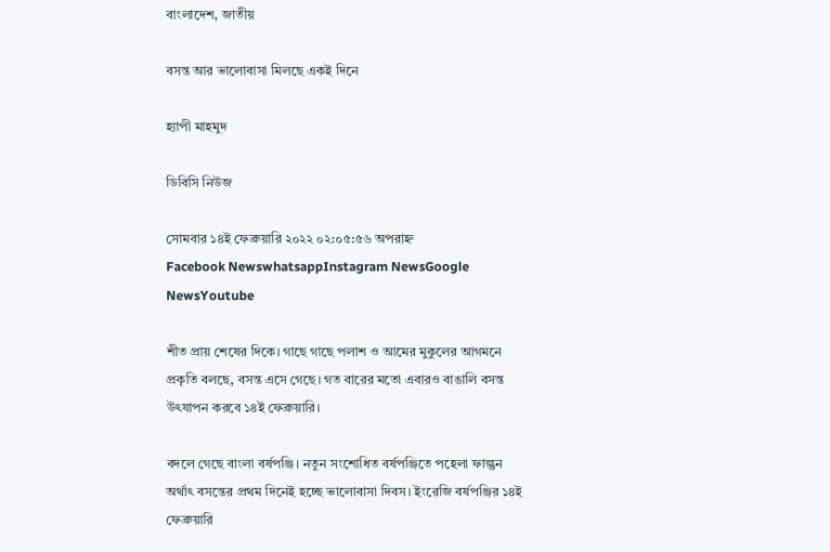বাংলাদেশ, জাতীয়

বসন্ত আর ভালোবাসা মিলছে একই দিনে

হ্যাপী মাহমুদ

ডিবিসি নিউজ

সোমবার ১৪ই ফেব্রুয়ারি ২০২২ ০২:০৫:৫৬ অপরাহ্ন
Facebook NewswhatsappInstagram NewsGoogle NewsYoutube

শীত প্রায় শেষের দিকে। গাছে গাছে পলাশ ও আমের মুকুলের আগমনে প্রকৃতি বলছে, বসন্ত এসে গেছে। গত বারের মতো এবারও বাঙালি বসন্ত উৎযাপন করবে ১৪ই ফেব্রুয়ারি।

বদলে গেছে বাংলা বর্ষপঞ্জি। নতুন সংশোধিত বর্ষপঞ্জিতে পহেলা ফাল্গুন অর্থাৎ বসন্তের প্রথম দিনেই হচ্ছে ভালোবাসা দিবস। ইংরেজি বর্ষপঞ্জির ১৪ই ফেব্রুয়ারি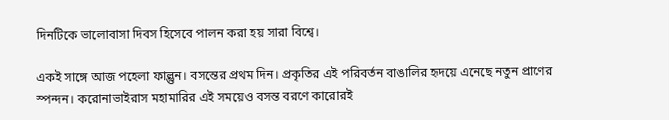দিনটিকে ভালোবাসা দিবস হিসেবে পালন করা হয় সারা বিশ্বে।

একই সাঙ্গে আজ পহেলা ফাল্গুন। বসন্তের প্রথম দিন। প্রকৃতির এই পরিবর্তন বাঙালির হৃদয়ে এনেছে নতুন প্রাণের স্পন্দন। করোনাভাইরাস মহামারির এই সময়েও বসন্ত বরণে কারোরই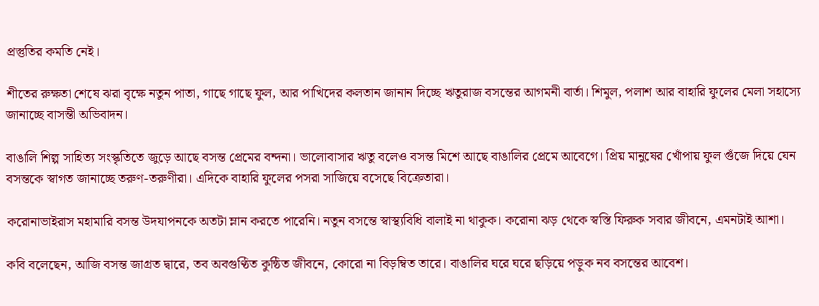প্রস্তুতির কমতি নেই।

শীতের রুক্ষতা শেষে ঝরা বৃক্ষে নতুন পাতা, গাছে গাছে ফুল, আর পাখিদের কলতান জানান দিচ্ছে ঋতুরাজ বসন্তের আগমনী বার্তা। শিমুল, পলাশ আর বাহারি ফুলের মেলা সহাস্যে জানাচ্ছে বাসন্তী অভিবাদন।

বাঙালি শিল্প সাহিত্য সংস্কৃতিতে জুড়ে আছে বসন্ত প্রেমের বন্দনা। ভালোবাসার ঋতু বলেও বসন্ত মিশে আছে বাঙালির প্রেমে আবেগে। প্রিয় মানুষের খোঁপায় ফুল গুঁজে দিয়ে যেন বসন্তকে স্বাগত জানাচ্ছে তরুণ-তরুণীরা। এদিকে বাহারি ফুলের পসরা সাজিয়ে বসেছে বিক্রেতারা।

করোনাভাইরাস মহামারি বসন্ত উদযাপনকে অতটা ম্লান করতে পারেনি। নতুন বসন্তে স্বাস্থ্যবিধি বালাই না থাকুক। করোনা ঝড় থেকে স্বস্তি ফিরুক সবার জীবনে, এমনটাই আশা।

কবি বলেছেন, আজি বসন্ত জাগ্রত দ্বারে, তব অবগুণ্ঠিত কুন্ঠিত জীবনে, কোরো না বিড়ম্বিত তারে। বাঙালির ঘরে ঘরে ছড়িয়ে পড়ুক নব বসন্তের আবেশ।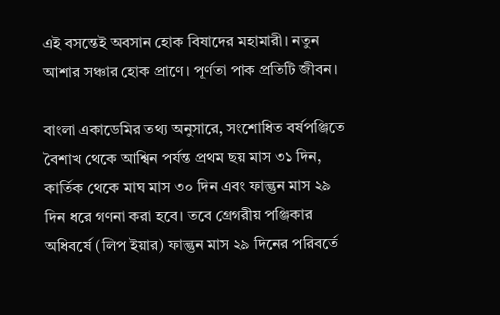এই বসন্তেই অবসান হোক বিষাদের মহামারী। নতুন আশার সঞ্চার হোক প্রাণে। পূর্ণতা পাক প্রতিটি জীবন।

বাংলা একাডেমির তথ্য অনুসারে, সংশোধিত বর্ষপঞ্জিতে বৈশাখ থেকে আশ্বিন পর্যন্ত প্রথম ছয় মাস ৩১ দিন, কার্তিক থেকে মাঘ মাস ৩০ দিন এবং ফাল্গুন মাস ২৯ দিন ধরে গণনা করা হবে। তবে গ্রেগরীয় পঞ্জিকার অধিবর্ষে (লিপ ইয়ার) ফাল্গুন মাস ২৯ দিনের পরিবর্তে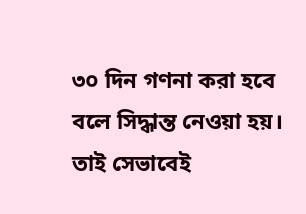৩০ দিন গণনা করা হবে বলে সিদ্ধান্ত নেওয়া হয়। তাই সেভাবেই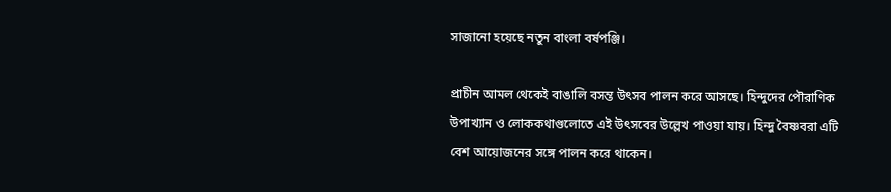সাজানো হয়েছে নতুন বাংলা বর্ষপঞ্জি।

প্রাচীন আমল থেকেই বাঙালি বসন্ত উৎসব পালন করে আসছে। হিন্দুদের পৌরাণিক উপাখ্যান ও লোককথাগুলোতে এই উৎসবের উল্লেখ পাওয়া যায়। হিন্দু বৈষ্ণবরা এটি বেশ আয়োজনের সঙ্গে পালন করে থাকেন।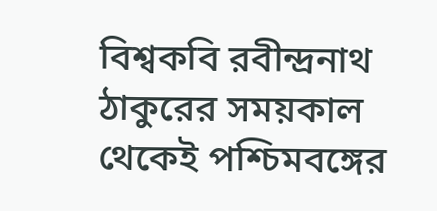বিশ্বকবি রবীন্দ্রনাথ ঠাকুরের সময়কাল থেকেই পশ্চিমবঙ্গের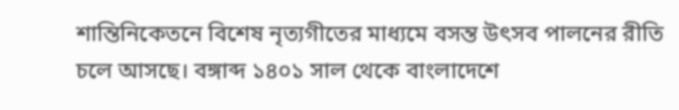শান্তিনিকেতনে বিশেষ নৃত্যগীতের মাধ্যমে বসন্ত উৎসব পালনের রীতি চলে আসছে। বঙ্গাব্দ ১৪০১ সাল থেকে বাংলাদেশে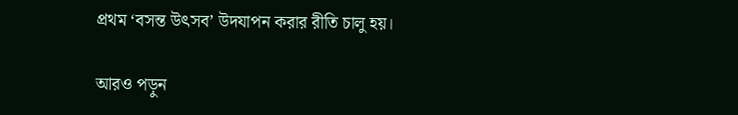প্রথম ‘বসন্ত উৎসব’ উদযাপন করার রীতি চালু হয়।

আরও পড়ুন